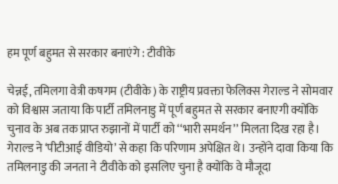हम पूर्ण बहुमत से सरकार बनाएंगे : टीवीके

चेन्नई, तमिलगा वेत्री कषगम (टीवीके) के राष्ट्रीय प्रवक्ता फेलिक्स गेराल्ड ने सोमवार को विश्वास जताया कि पार्टी तमिलनाडु में पूर्ण बहुमत से सरकार बनाएगी क्योंकि चुनाव के अब तक प्राप्त रुझानों में पार्टी को ‘‘भारी समर्थन’’ मिलता दिख रहा है। गेराल्ड ने ‘पीटीआई वीडियो’ से कहा कि परिणाम अपेक्षित थे। उन्होंने दावा किया कि तमिलनाडु की जनता ने टीवीके को इसलिए चुना है क्योंकि वे मौजूदा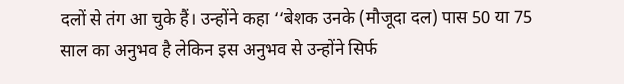दलों से तंग आ चुके हैं। उन्होंने कहा ‘‘बेशक उनके (मौजूदा दल) पास 50 या 75 साल का अनुभव है लेकिन इस अनुभव से उन्होंने सिर्फ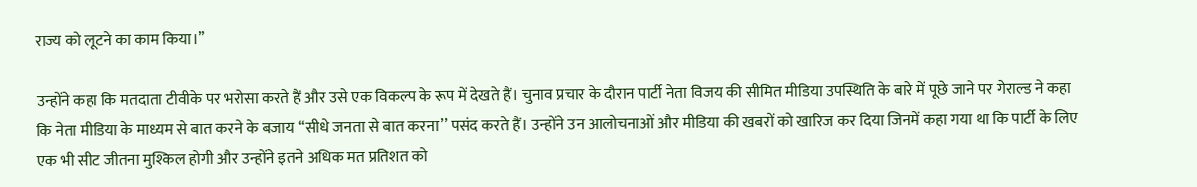राज्य को लूटने का काम किया।’’

उन्होंने कहा कि मतदाता टीवीके पर भरोसा करते हैं और उसे एक विकल्प के रूप में देखते हैं। चुनाव प्रचार के दौरान पार्टी नेता विजय की सीमित मीडिया उपस्थिति के बारे में पूछे जाने पर गेराल्ड ने कहा कि नेता मीडिया के माध्यम से बात करने के बजाय ‘‘सीधे जनता से बात करना’’ पसंद करते हैं। उन्होंने उन आलोचनाओं और मीडिया की खबरों को खारिज कर दिया जिनमें कहा गया था कि पार्टी के लिए एक भी सीट जीतना मुश्किल होगी और उन्होंने इतने अधिक मत प्रतिशत को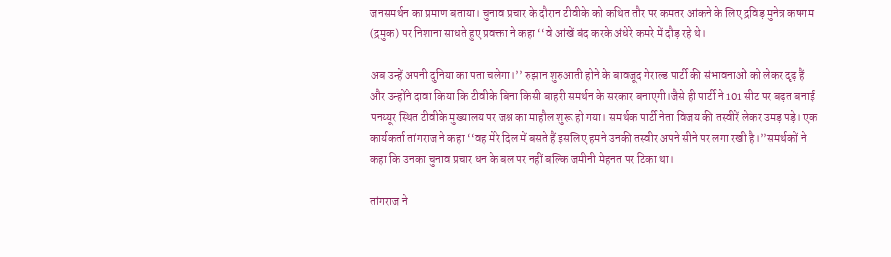जनसमर्थन का प्रमाण बताया। चुनाव प्रचार के दौरान टीवीके को कथित तौर पर कमतर आंकने के लिए द्रविड़ मुनेत्र कषगम (द्रमुक) पर निशाना साधते हुए प्रवक्ता ने कहा ‘‘वे आंखें बंद करके अंधेरे कमरे में दौड़ रहे थे।

अब उन्हें अपनी दुनिया का पता चलेगा।’’ रुझान शुरुआती होने के बावजूद गेराल्ड पार्टी की संभावनाओं को लेकर दृढ़ हैं और उन्होंने दावा किया कि टीवीके बिना किसी बाहरी समर्थन के सरकार बनाएगी।जैसे ही पार्टी ने 101 सीट पर बढ़त बनाई पनय्यूर स्थित टीवीके मुख्यालय पर जश्न का माहौल शुरू हो गया। समर्थक पार्टी नेता विजय की तस्वीरें लेकर उमड़ पड़े। एक कार्यकर्ता तांगराज ने कहा ‘‘वह मेरे दिल में बसते हैं इसलिए हमने उनकी तस्वीर अपने सीने पर लगा रखी है।’’समर्थकों ने कहा कि उनका चुनाव प्रचार धन के बल पर नहीं बल्कि जमीनी मेहनत पर टिका था।

तांगराज ने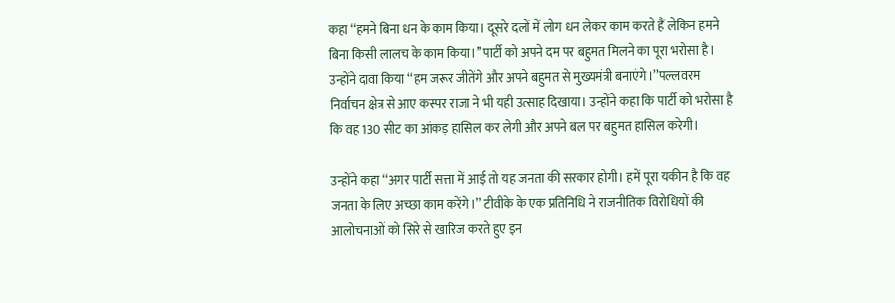कहा ‘‘हमने बिना धन के काम किया। दूसरे दलों में लोग धन लेकर काम करते हैं लेकिन हमने बिना किसी लालच के काम किया।’’पार्टी को अपने दम पर बहुमत मिलने का पूरा भरोसा है। उन्होंने दावा किया ‘‘हम जरूर जीतेंगे और अपने बहुमत से मुख्यमंत्री बनाएंगे।’’पल्लवरम निर्वाचन क्षेत्र से आए कस्पर राजा ने भी यही उत्साह दिखाया। उन्होंने कहा कि पार्टी को भरोसा है कि वह 130 सीट का आंकड़ हासिल कर लेगी और अपने बल पर बहुमत हासिल करेगी।

उन्होंने कहा ‘‘अगर पार्टी सत्ता में आई तो यह जनता की सरकार होगी। हमें पूरा यकीन है कि वह जनता के लिए अच्छा काम करेंगे।’’ टीवीके के एक प्रतिनिधि ने राजनीतिक विरोधियों की आलोचनाओं को सिरे से खारिज करते हुए इन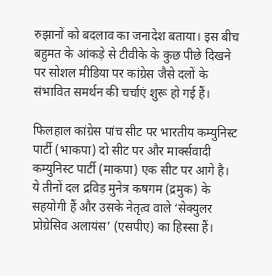रुझानों को बदलाव का जनादेश बताया। इस बीच बहुमत के आंकड़े से टीवीके के कुछ पीछे दिखने पर सोशल मीडिया पर कांग्रेस जैसे दलों के संभावित समर्थन की चर्चाएं शुरू हो गई हैं।

फिलहाल कांग्रेस पांच सीट पर भारतीय कम्युनिस्ट पार्टी (भाकपा) दो सीट पर और मार्क्सवादी कम्युनिस्ट पार्टी (माकपा) एक सीट पर आगे है। ये तीनों दल द्रविड़ मुनेत्र कषगम (द्रमुक) के सहयोगी हैं और उसके नेतृत्व वाले ‘सेक्युलर प्रोग्रेसिव अलायंस’ (एसपीए) का हिस्सा हैं।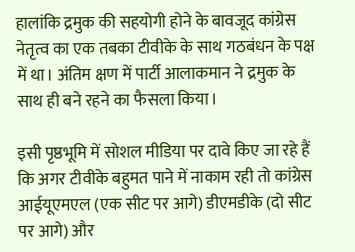हालांकि द्रमुक की सहयोगी होने के बावजूद कांग्रेस नेतृत्व का एक तबका टीवीके के साथ गठबंधन के पक्ष में था। अंतिम क्षण में पार्टी आलाकमान ने द्रमुक के साथ ही बने रहने का फैसला किया।

इसी पृष्ठभूमि में सोशल मीडिया पर दावे किए जा रहे हैं कि अगर टीवीके बहुमत पाने में नाकाम रही तो कांग्रेस आईयूएमएल (एक सीट पर आगे) डीएमडीके (दो सीट पर आगे) और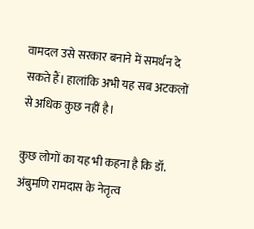वामदल उसे सरकार बनाने में समर्थन दे सकते हैं। हालांकि अभी यह सब अटकलों से अधिक कुछ नहीं है।

कुछ लोगों का यह भी कहना है कि डॉ. अंबुमणि रामदास के नेतृत्व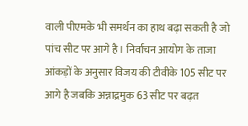वाली पीएमके भी समर्थन का हाथ बढ़ा सकती है जो पांच सीट पर आगे है। निर्वाचन आयोग के ताजा आंकड़ों के अनुसार विजय की टीवीके 105 सीट पर आगे है जबकि अन्नाद्रमुक 63 सीट पर बढ़त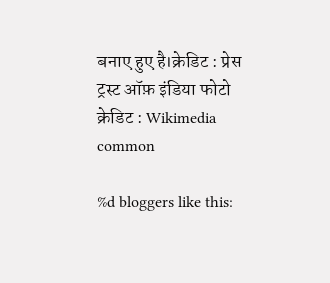बनाए हुए है।क्रेडिट : प्रेस ट्रस्ट ऑफ़ इंडिया फोटो क्रेडिट : Wikimedia common

%d bloggers like this: